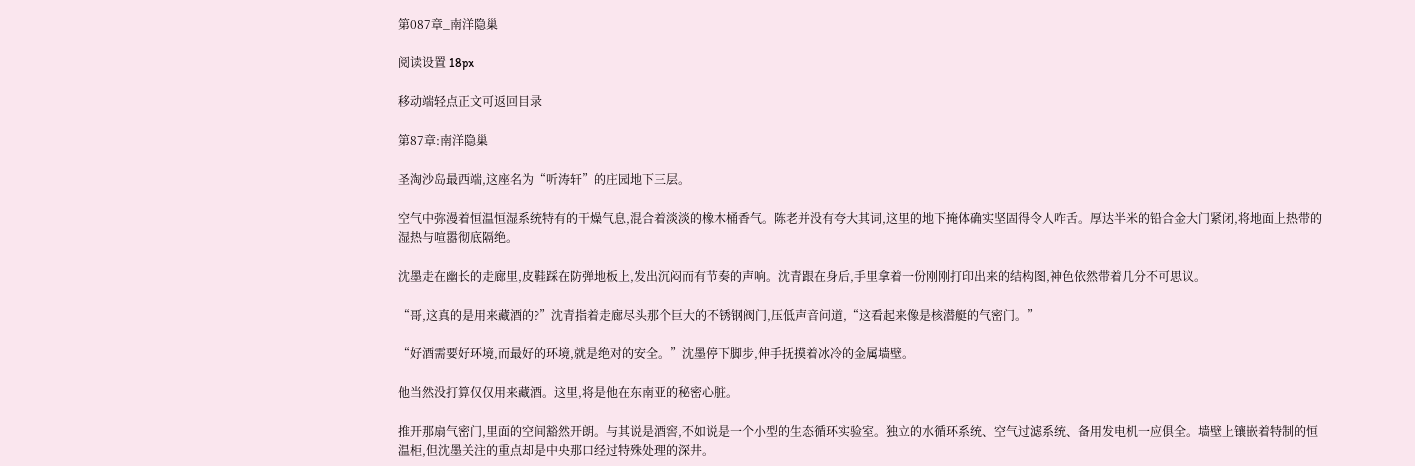第087章_南洋隐巢

阅读设置 18px

移动端轻点正文可返回目录

第87章:南洋隐巢

圣淘沙岛最西端,这座名为“听涛轩”的庄园地下三层。

空气中弥漫着恒温恒湿系统特有的干燥气息,混合着淡淡的橡木桶香气。陈老并没有夸大其词,这里的地下掩体确实坚固得令人咋舌。厚达半米的铅合金大门紧闭,将地面上热带的湿热与喧嚣彻底隔绝。

沈墨走在幽长的走廊里,皮鞋踩在防弹地板上,发出沉闷而有节奏的声响。沈青跟在身后,手里拿着一份刚刚打印出来的结构图,神色依然带着几分不可思议。

“哥,这真的是用来藏酒的?”沈青指着走廊尽头那个巨大的不锈钢阀门,压低声音问道,“这看起来像是核潜艇的气密门。”

“好酒需要好环境,而最好的环境,就是绝对的安全。”沈墨停下脚步,伸手抚摸着冰冷的金属墙壁。

他当然没打算仅仅用来藏酒。这里,将是他在东南亚的秘密心脏。

推开那扇气密门,里面的空间豁然开朗。与其说是酒窖,不如说是一个小型的生态循环实验室。独立的水循环系统、空气过滤系统、备用发电机一应俱全。墙壁上镶嵌着特制的恒温柜,但沈墨关注的重点却是中央那口经过特殊处理的深井。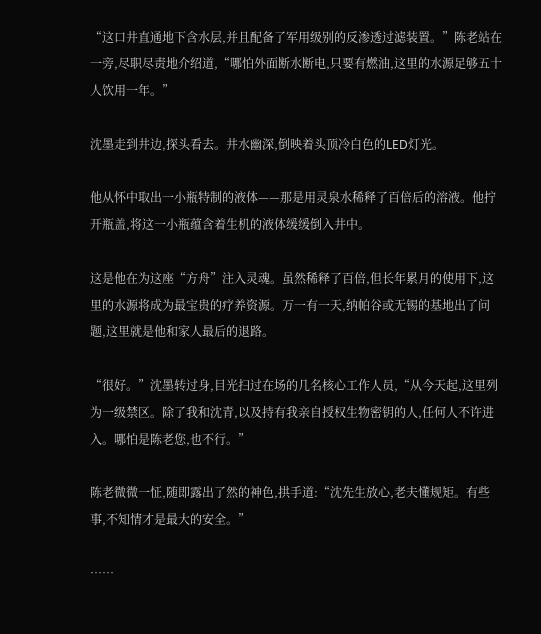“这口井直通地下含水层,并且配备了军用级别的反渗透过滤装置。”陈老站在一旁,尽职尽责地介绍道,“哪怕外面断水断电,只要有燃油,这里的水源足够五十人饮用一年。”

沈墨走到井边,探头看去。井水幽深,倒映着头顶冷白色的LED灯光。

他从怀中取出一小瓶特制的液体——那是用灵泉水稀释了百倍后的溶液。他拧开瓶盖,将这一小瓶蕴含着生机的液体缓缓倒入井中。

这是他在为这座“方舟”注入灵魂。虽然稀释了百倍,但长年累月的使用下,这里的水源将成为最宝贵的疗养资源。万一有一天,纳帕谷或无锡的基地出了问题,这里就是他和家人最后的退路。

“很好。”沈墨转过身,目光扫过在场的几名核心工作人员,“从今天起,这里列为一级禁区。除了我和沈青,以及持有我亲自授权生物密钥的人,任何人不许进入。哪怕是陈老您,也不行。”

陈老微微一怔,随即露出了然的神色,拱手道:“沈先生放心,老夫懂规矩。有些事,不知情才是最大的安全。”

……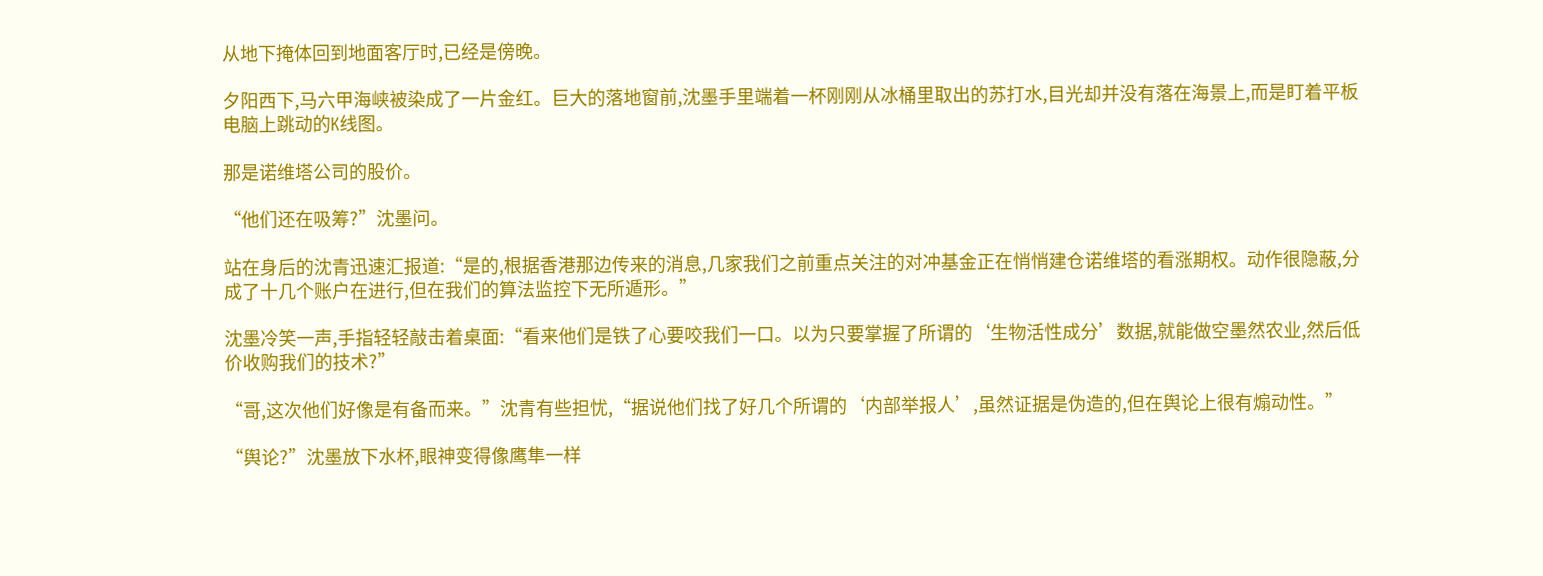从地下掩体回到地面客厅时,已经是傍晚。

夕阳西下,马六甲海峡被染成了一片金红。巨大的落地窗前,沈墨手里端着一杯刚刚从冰桶里取出的苏打水,目光却并没有落在海景上,而是盯着平板电脑上跳动的K线图。

那是诺维塔公司的股价。

“他们还在吸筹?”沈墨问。

站在身后的沈青迅速汇报道:“是的,根据香港那边传来的消息,几家我们之前重点关注的对冲基金正在悄悄建仓诺维塔的看涨期权。动作很隐蔽,分成了十几个账户在进行,但在我们的算法监控下无所遁形。”

沈墨冷笑一声,手指轻轻敲击着桌面:“看来他们是铁了心要咬我们一口。以为只要掌握了所谓的‘生物活性成分’数据,就能做空墨然农业,然后低价收购我们的技术?”

“哥,这次他们好像是有备而来。”沈青有些担忧,“据说他们找了好几个所谓的‘内部举报人’,虽然证据是伪造的,但在舆论上很有煽动性。”

“舆论?”沈墨放下水杯,眼神变得像鹰隼一样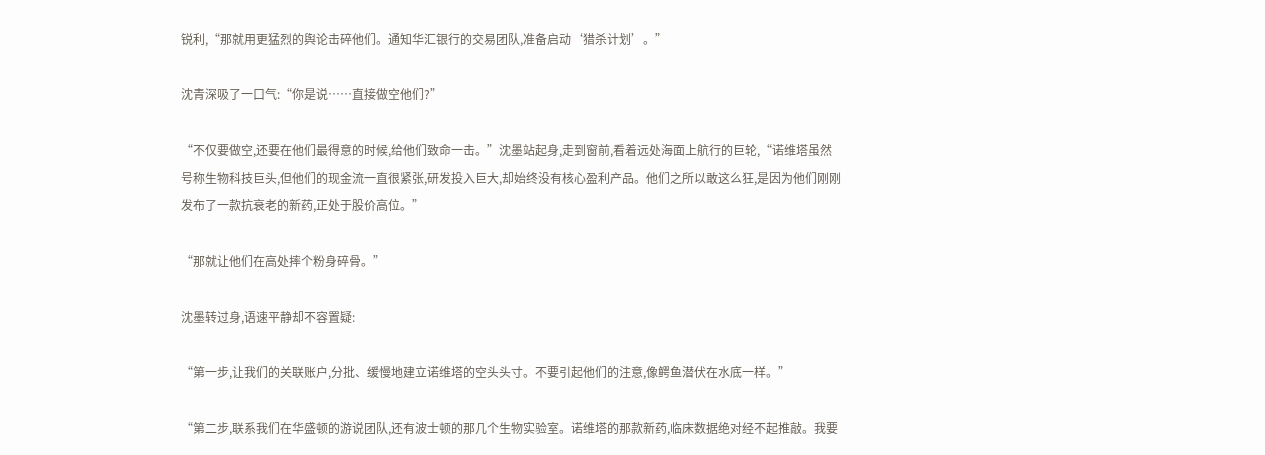锐利,“那就用更猛烈的舆论击碎他们。通知华汇银行的交易团队,准备启动‘猎杀计划’。”

沈青深吸了一口气:“你是说……直接做空他们?”

“不仅要做空,还要在他们最得意的时候,给他们致命一击。”沈墨站起身,走到窗前,看着远处海面上航行的巨轮,“诺维塔虽然号称生物科技巨头,但他们的现金流一直很紧张,研发投入巨大,却始终没有核心盈利产品。他们之所以敢这么狂,是因为他们刚刚发布了一款抗衰老的新药,正处于股价高位。”

“那就让他们在高处摔个粉身碎骨。”

沈墨转过身,语速平静却不容置疑:

“第一步,让我们的关联账户,分批、缓慢地建立诺维塔的空头头寸。不要引起他们的注意,像鳄鱼潜伏在水底一样。”

“第二步,联系我们在华盛顿的游说团队,还有波士顿的那几个生物实验室。诺维塔的那款新药,临床数据绝对经不起推敲。我要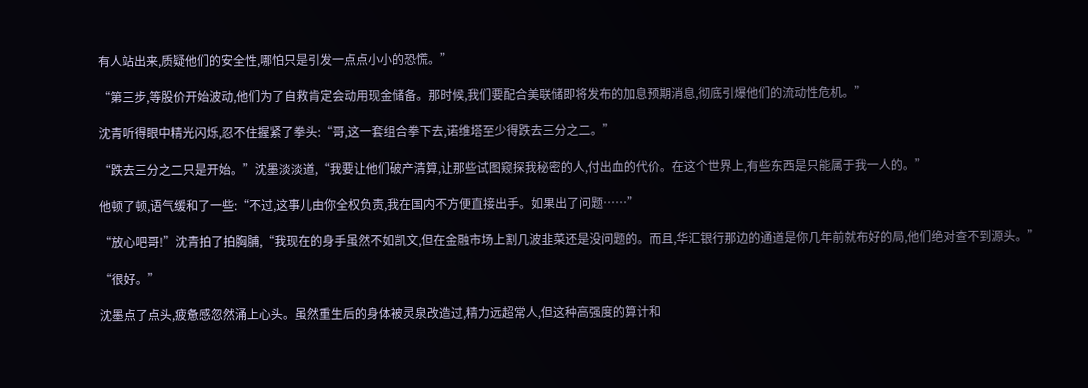有人站出来,质疑他们的安全性,哪怕只是引发一点点小小的恐慌。”

“第三步,等股价开始波动,他们为了自救肯定会动用现金储备。那时候,我们要配合美联储即将发布的加息预期消息,彻底引爆他们的流动性危机。”

沈青听得眼中精光闪烁,忍不住握紧了拳头:“哥,这一套组合拳下去,诺维塔至少得跌去三分之二。”

“跌去三分之二只是开始。”沈墨淡淡道,“我要让他们破产清算,让那些试图窥探我秘密的人,付出血的代价。在这个世界上,有些东西是只能属于我一人的。”

他顿了顿,语气缓和了一些:“不过,这事儿由你全权负责,我在国内不方便直接出手。如果出了问题……”

“放心吧哥!”沈青拍了拍胸脯,“我现在的身手虽然不如凯文,但在金融市场上割几波韭菜还是没问题的。而且,华汇银行那边的通道是你几年前就布好的局,他们绝对查不到源头。”

“很好。”

沈墨点了点头,疲惫感忽然涌上心头。虽然重生后的身体被灵泉改造过,精力远超常人,但这种高强度的算计和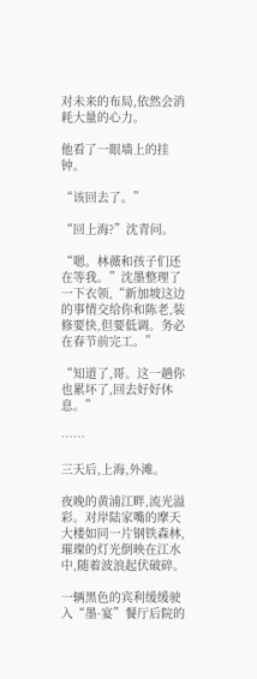对未来的布局,依然会消耗大量的心力。

他看了一眼墙上的挂钟。

“该回去了。”

“回上海?”沈青问。

“嗯。林薇和孩子们还在等我。”沈墨整理了一下衣领,“新加坡这边的事情交给你和陈老,装修要快,但要低调。务必在春节前完工。”

“知道了,哥。这一趟你也累坏了,回去好好休息。”

……

三天后,上海,外滩。

夜晚的黄浦江畔,流光溢彩。对岸陆家嘴的摩天大楼如同一片钢铁森林,璀璨的灯光倒映在江水中,随着波浪起伏破碎。

一辆黑色的宾利缓缓驶入“墨·宴”餐厅后院的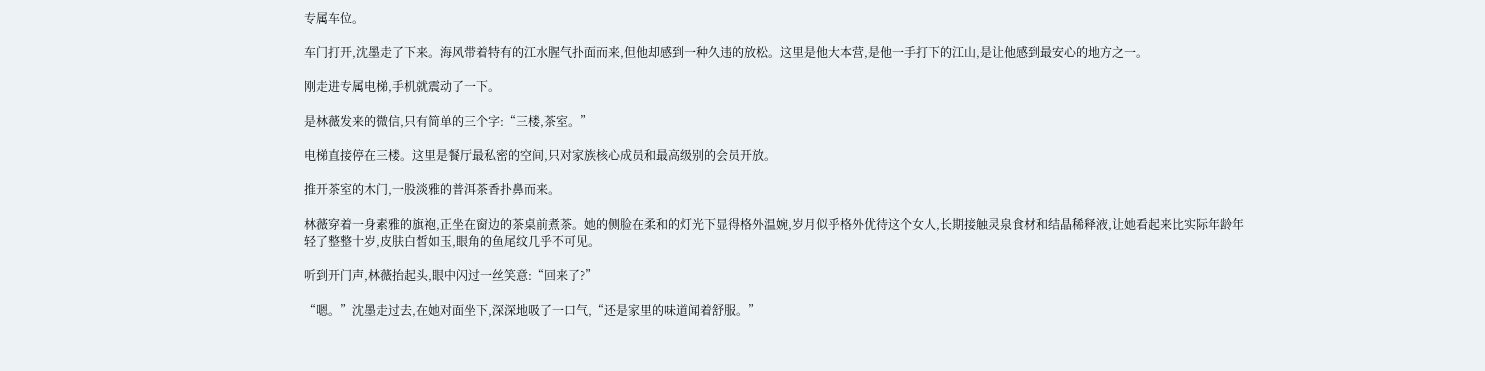专属车位。

车门打开,沈墨走了下来。海风带着特有的江水腥气扑面而来,但他却感到一种久违的放松。这里是他大本营,是他一手打下的江山,是让他感到最安心的地方之一。

刚走进专属电梯,手机就震动了一下。

是林薇发来的微信,只有简单的三个字:“三楼,茶室。”

电梯直接停在三楼。这里是餐厅最私密的空间,只对家族核心成员和最高级别的会员开放。

推开茶室的木门,一股淡雅的普洱茶香扑鼻而来。

林薇穿着一身素雅的旗袍,正坐在窗边的茶桌前煮茶。她的侧脸在柔和的灯光下显得格外温婉,岁月似乎格外优待这个女人,长期接触灵泉食材和结晶稀释液,让她看起来比实际年龄年轻了整整十岁,皮肤白皙如玉,眼角的鱼尾纹几乎不可见。

听到开门声,林薇抬起头,眼中闪过一丝笑意:“回来了?”

“嗯。”沈墨走过去,在她对面坐下,深深地吸了一口气,“还是家里的味道闻着舒服。”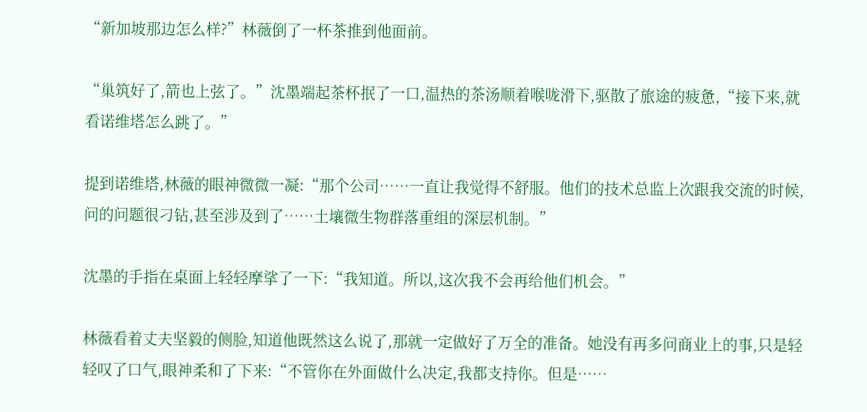“新加坡那边怎么样?”林薇倒了一杯茶推到他面前。

“巢筑好了,箭也上弦了。”沈墨端起茶杯抿了一口,温热的茶汤顺着喉咙滑下,驱散了旅途的疲惫,“接下来,就看诺维塔怎么跳了。”

提到诺维塔,林薇的眼神微微一凝:“那个公司……一直让我觉得不舒服。他们的技术总监上次跟我交流的时候,问的问题很刁钻,甚至涉及到了……土壤微生物群落重组的深层机制。”

沈墨的手指在桌面上轻轻摩挲了一下:“我知道。所以,这次我不会再给他们机会。”

林薇看着丈夫坚毅的侧脸,知道他既然这么说了,那就一定做好了万全的准备。她没有再多问商业上的事,只是轻轻叹了口气,眼神柔和了下来:“不管你在外面做什么决定,我都支持你。但是……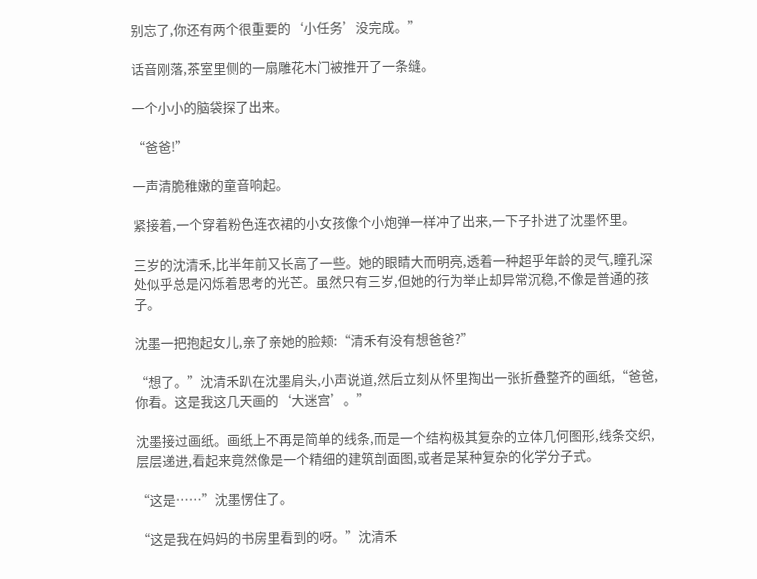别忘了,你还有两个很重要的‘小任务’没完成。”

话音刚落,茶室里侧的一扇雕花木门被推开了一条缝。

一个小小的脑袋探了出来。

“爸爸!”

一声清脆稚嫩的童音响起。

紧接着,一个穿着粉色连衣裙的小女孩像个小炮弹一样冲了出来,一下子扑进了沈墨怀里。

三岁的沈清禾,比半年前又长高了一些。她的眼睛大而明亮,透着一种超乎年龄的灵气,瞳孔深处似乎总是闪烁着思考的光芒。虽然只有三岁,但她的行为举止却异常沉稳,不像是普通的孩子。

沈墨一把抱起女儿,亲了亲她的脸颊:“清禾有没有想爸爸?”

“想了。”沈清禾趴在沈墨肩头,小声说道,然后立刻从怀里掏出一张折叠整齐的画纸,“爸爸,你看。这是我这几天画的‘大迷宫’。”

沈墨接过画纸。画纸上不再是简单的线条,而是一个结构极其复杂的立体几何图形,线条交织,层层递进,看起来竟然像是一个精细的建筑剖面图,或者是某种复杂的化学分子式。

“这是……”沈墨愣住了。

“这是我在妈妈的书房里看到的呀。”沈清禾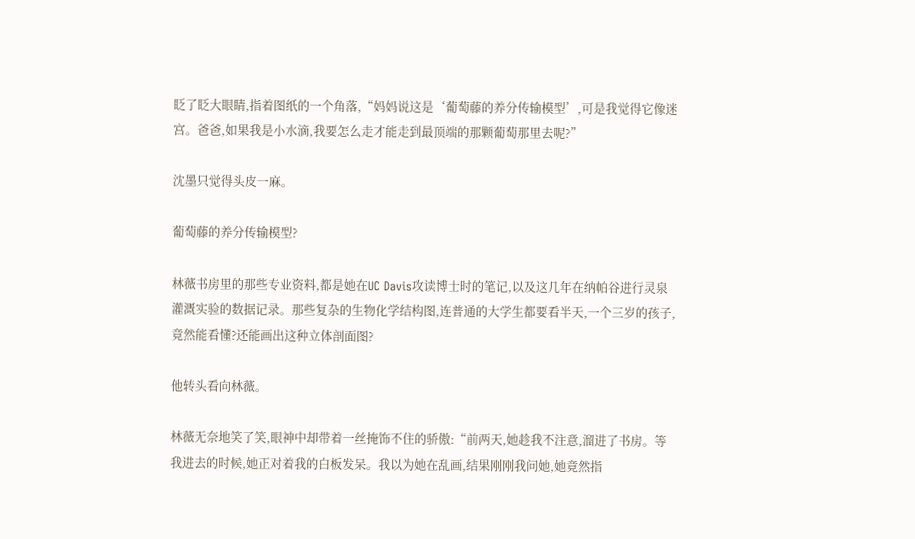眨了眨大眼睛,指着图纸的一个角落,“妈妈说这是‘葡萄藤的养分传输模型’,可是我觉得它像迷宫。爸爸,如果我是小水滴,我要怎么走才能走到最顶端的那颗葡萄那里去呢?”

沈墨只觉得头皮一麻。

葡萄藤的养分传输模型?

林薇书房里的那些专业资料,都是她在UC Davis攻读博士时的笔记,以及这几年在纳帕谷进行灵泉灌溉实验的数据记录。那些复杂的生物化学结构图,连普通的大学生都要看半天,一个三岁的孩子,竟然能看懂?还能画出这种立体剖面图?

他转头看向林薇。

林薇无奈地笑了笑,眼神中却带着一丝掩饰不住的骄傲:“前两天,她趁我不注意,溜进了书房。等我进去的时候,她正对着我的白板发呆。我以为她在乱画,结果刚刚我问她,她竟然指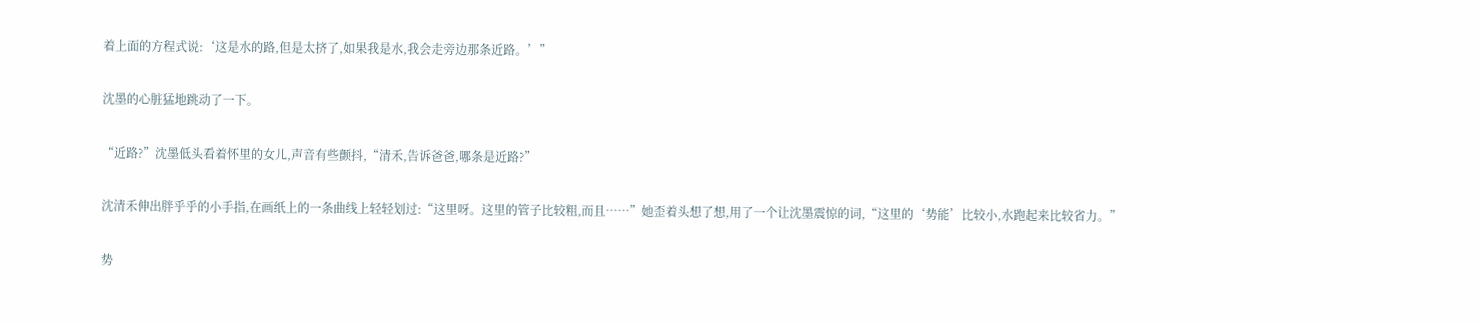着上面的方程式说:‘这是水的路,但是太挤了,如果我是水,我会走旁边那条近路。’”

沈墨的心脏猛地跳动了一下。

“近路?”沈墨低头看着怀里的女儿,声音有些颤抖,“清禾,告诉爸爸,哪条是近路?”

沈清禾伸出胖乎乎的小手指,在画纸上的一条曲线上轻轻划过:“这里呀。这里的管子比较粗,而且……”她歪着头想了想,用了一个让沈墨震惊的词,“这里的‘势能’比较小,水跑起来比较省力。”

势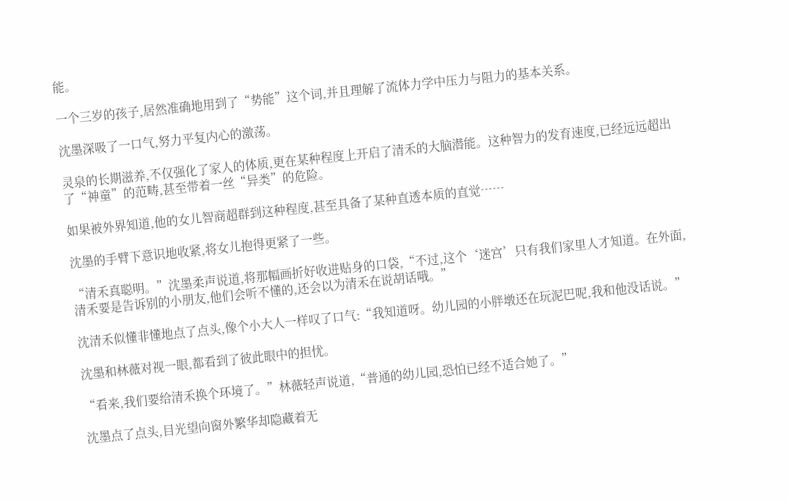能。

一个三岁的孩子,居然准确地用到了“势能”这个词,并且理解了流体力学中压力与阻力的基本关系。

沈墨深吸了一口气,努力平复内心的激荡。

灵泉的长期滋养,不仅强化了家人的体质,更在某种程度上开启了清禾的大脑潜能。这种智力的发育速度,已经远远超出了“神童”的范畴,甚至带着一丝“异类”的危险。

如果被外界知道,他的女儿智商超群到这种程度,甚至具备了某种直透本质的直觉……

沈墨的手臂下意识地收紧,将女儿抱得更紧了一些。

“清禾真聪明。”沈墨柔声说道,将那幅画折好收进贴身的口袋,“不过,这个‘迷宫’只有我们家里人才知道。在外面,清禾要是告诉别的小朋友,他们会听不懂的,还会以为清禾在说胡话哦。”

沈清禾似懂非懂地点了点头,像个小大人一样叹了口气:“我知道呀。幼儿园的小胖墩还在玩泥巴呢,我和他没话说。”

沈墨和林薇对视一眼,都看到了彼此眼中的担忧。

“看来,我们要给清禾换个环境了。”林薇轻声说道,“普通的幼儿园,恐怕已经不适合她了。”

沈墨点了点头,目光望向窗外繁华却隐藏着无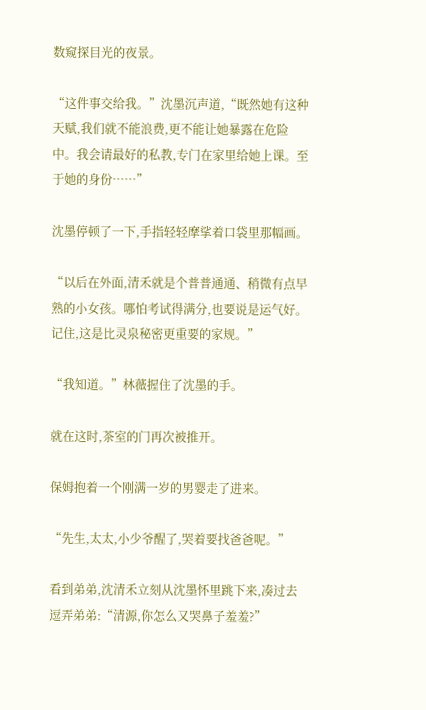数窥探目光的夜景。

“这件事交给我。”沈墨沉声道,“既然她有这种天赋,我们就不能浪费,更不能让她暴露在危险中。我会请最好的私教,专门在家里给她上课。至于她的身份……”

沈墨停顿了一下,手指轻轻摩挲着口袋里那幅画。

“以后在外面,清禾就是个普普通通、稍微有点早熟的小女孩。哪怕考试得满分,也要说是运气好。记住,这是比灵泉秘密更重要的家规。”

“我知道。”林薇握住了沈墨的手。

就在这时,茶室的门再次被推开。

保姆抱着一个刚满一岁的男婴走了进来。

“先生,太太,小少爷醒了,哭着要找爸爸呢。”

看到弟弟,沈清禾立刻从沈墨怀里跳下来,凑过去逗弄弟弟:“清源,你怎么又哭鼻子羞羞?”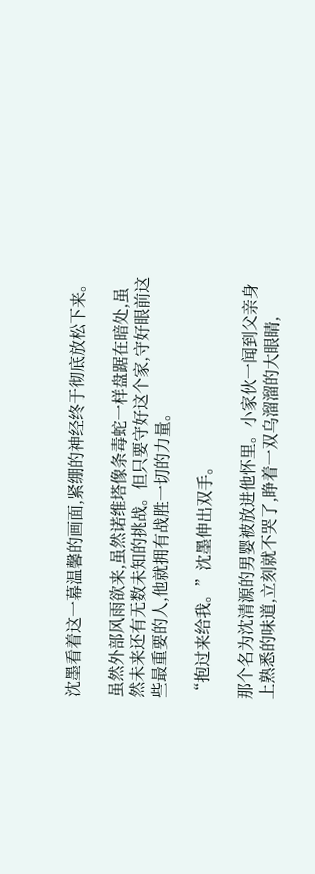沈墨看着这一幕温馨的画面,紧绷的神经终于彻底放松下来。

虽然外部风雨欲来,虽然诺维塔像条毒蛇一样盘踞在暗处,虽然未来还有无数未知的挑战。但只要守好这个家,守好眼前这些最重要的人,他就拥有战胜一切的力量。

“抱过来给我。”沈墨伸出双手。

那个名为沈清源的男婴被放进他怀里。小家伙一闻到父亲身上熟悉的味道,立刻就不哭了,睁着一双乌溜溜的大眼睛,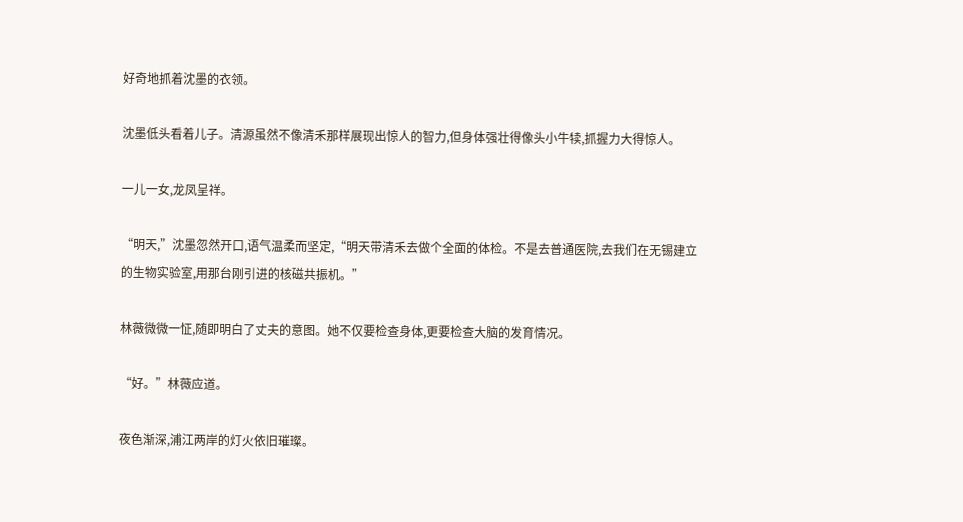好奇地抓着沈墨的衣领。

沈墨低头看着儿子。清源虽然不像清禾那样展现出惊人的智力,但身体强壮得像头小牛犊,抓握力大得惊人。

一儿一女,龙凤呈祥。

“明天,”沈墨忽然开口,语气温柔而坚定,“明天带清禾去做个全面的体检。不是去普通医院,去我们在无锡建立的生物实验室,用那台刚引进的核磁共振机。”

林薇微微一怔,随即明白了丈夫的意图。她不仅要检查身体,更要检查大脑的发育情况。

“好。”林薇应道。

夜色渐深,浦江两岸的灯火依旧璀璨。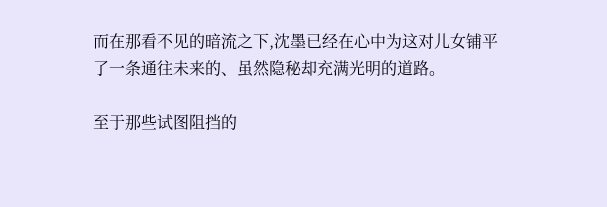而在那看不见的暗流之下,沈墨已经在心中为这对儿女铺平了一条通往未来的、虽然隐秘却充满光明的道路。

至于那些试图阻挡的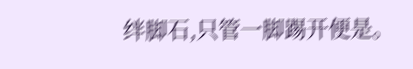绊脚石,只管一脚踢开便是。